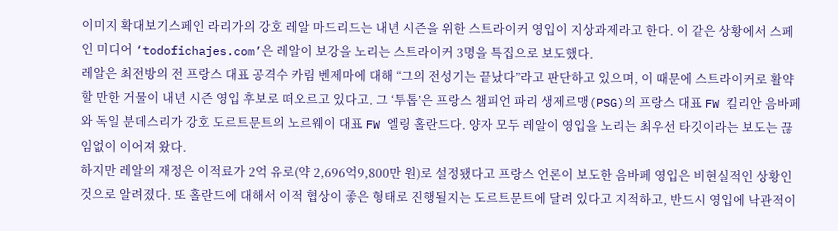이미지 확대보기스페인 라리가의 강호 레알 마드리드는 내년 시즌을 위한 스트라이커 영입이 지상과제라고 한다. 이 같은 상황에서 스페인 미디어 ‘todofichajes.com’은 레알이 보강을 노리는 스트라이커 3명을 특집으로 보도했다.
레알은 최전방의 전 프랑스 대표 공격수 카림 벤제마에 대해 “그의 전성기는 끝났다”라고 판단하고 있으며, 이 때문에 스트라이커로 활약할 만한 거물이 내년 시즌 영입 후보로 떠오르고 있다고. 그 ‘투톱’은 프랑스 챔피언 파리 생제르맹(PSG)의 프랑스 대표 FW 킬리안 음바페와 독일 분데스리가 강호 도르트문트의 노르웨이 대표 FW 엘링 홀란드다. 양자 모두 레알이 영입을 노리는 최우선 타깃이라는 보도는 끊임없이 이어져 왔다.
하지만 레알의 재정은 이적료가 2억 유로(약 2,696억9,800만 원)로 설정됐다고 프랑스 언론이 보도한 음바페 영입은 비현실적인 상황인 것으로 알려졌다. 또 홀란드에 대해서 이적 협상이 좋은 형태로 진행될지는 도르트문트에 달려 있다고 지적하고, 반드시 영입에 낙관적이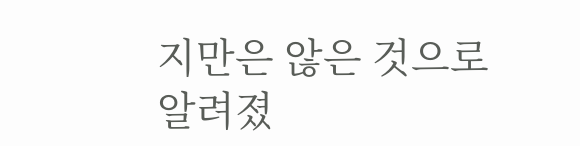지만은 않은 것으로 알려졌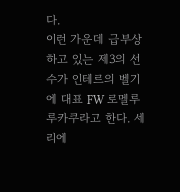다.
이런 가운데 급부상하고 있는 제3의 선수가 인테르의 벨기에 대표 FW 로멜루 루카쿠라고 한다. 세리에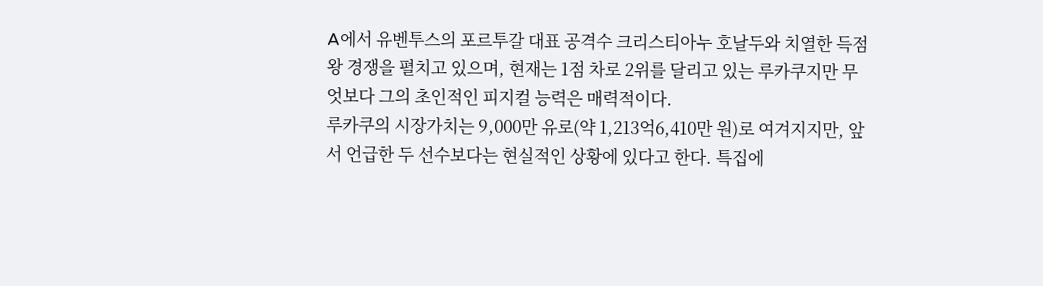A에서 유벤투스의 포르투갈 대표 공격수 크리스티아누 호날두와 치열한 득점왕 경쟁을 펼치고 있으며, 현재는 1점 차로 2위를 달리고 있는 루카쿠지만 무엇보다 그의 초인적인 피지컬 능력은 매력적이다.
루카쿠의 시장가치는 9,000만 유로(약 1,213억6,410만 원)로 여겨지지만, 앞서 언급한 두 선수보다는 현실적인 상황에 있다고 한다. 특집에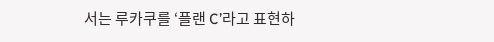서는 루카쿠를 ‘플랜 C’라고 표현하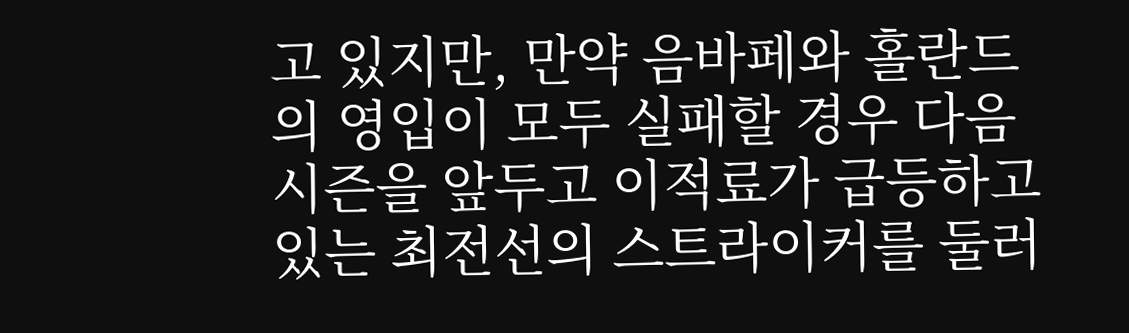고 있지만, 만약 음바페와 홀란드의 영입이 모두 실패할 경우 다음 시즌을 앞두고 이적료가 급등하고 있는 최전선의 스트라이커를 둘러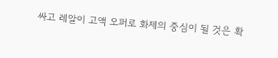싸고 레알이 고액 오퍼로 화제의 중심이 될 것은 확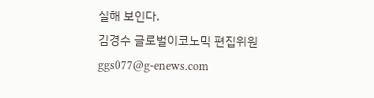실해 보인다.
김경수 글로벌이코노믹 편집위원 ggs077@g-enews.com